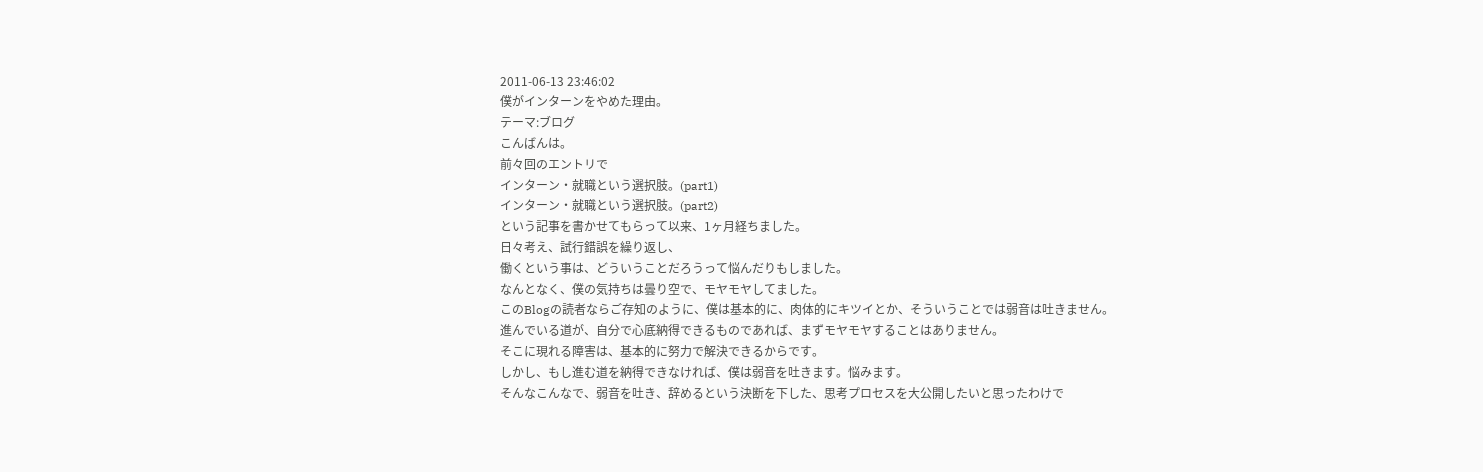2011-06-13 23:46:02
僕がインターンをやめた理由。
テーマ:ブログ
こんばんは。
前々回のエントリで
インターン・就職という選択肢。(part1)
インターン・就職という選択肢。(part2)
という記事を書かせてもらって以来、1ヶ月経ちました。
日々考え、試行錯誤を繰り返し、
働くという事は、どういうことだろうって悩んだりもしました。
なんとなく、僕の気持ちは曇り空で、モヤモヤしてました。
このBlogの読者ならご存知のように、僕は基本的に、肉体的にキツイとか、そういうことでは弱音は吐きません。
進んでいる道が、自分で心底納得できるものであれば、まずモヤモヤすることはありません。
そこに現れる障害は、基本的に努力で解決できるからです。
しかし、もし進む道を納得できなければ、僕は弱音を吐きます。悩みます。
そんなこんなで、弱音を吐き、辞めるという決断を下した、思考プロセスを大公開したいと思ったわけで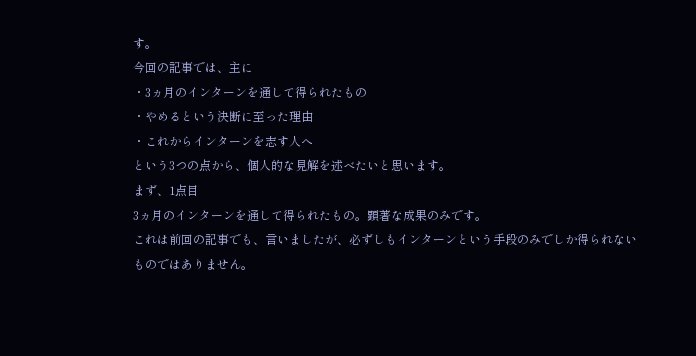す。
今回の記事では、主に
・3ヵ月のインターンを通して得られたもの
・やめるという決断に至った理由
・これからインターンを志す人へ
という3つの点から、個人的な見解を述べたいと思います。
まず、1点目
3ヵ月のインターンを通して得られたもの。顕著な成果のみです。
これは前回の記事でも、言いましたが、必ずしもインターンという手段のみでしか得られないものではありません。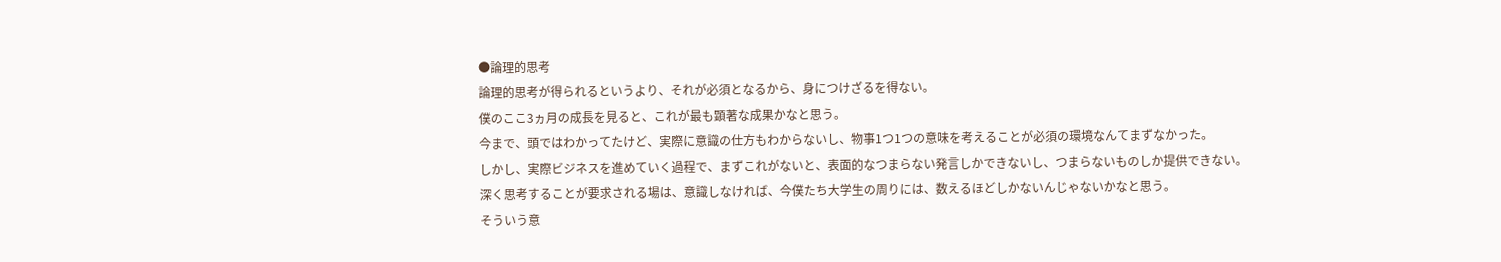●論理的思考
論理的思考が得られるというより、それが必須となるから、身につけざるを得ない。
僕のここ3ヵ月の成長を見ると、これが最も顕著な成果かなと思う。
今まで、頭ではわかってたけど、実際に意識の仕方もわからないし、物事1つ1つの意味を考えることが必須の環境なんてまずなかった。
しかし、実際ビジネスを進めていく過程で、まずこれがないと、表面的なつまらない発言しかできないし、つまらないものしか提供できない。
深く思考することが要求される場は、意識しなければ、今僕たち大学生の周りには、数えるほどしかないんじゃないかなと思う。
そういう意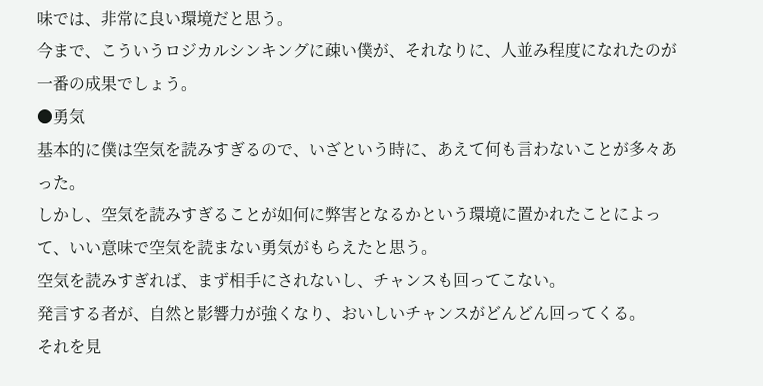味では、非常に良い環境だと思う。
今まで、こういうロジカルシンキングに疎い僕が、それなりに、人並み程度になれたのが一番の成果でしょう。
●勇気
基本的に僕は空気を読みすぎるので、いざという時に、あえて何も言わないことが多々あった。
しかし、空気を読みすぎることが如何に弊害となるかという環境に置かれたことによって、いい意味で空気を読まない勇気がもらえたと思う。
空気を読みすぎれば、まず相手にされないし、チャンスも回ってこない。
発言する者が、自然と影響力が強くなり、おいしいチャンスがどんどん回ってくる。
それを見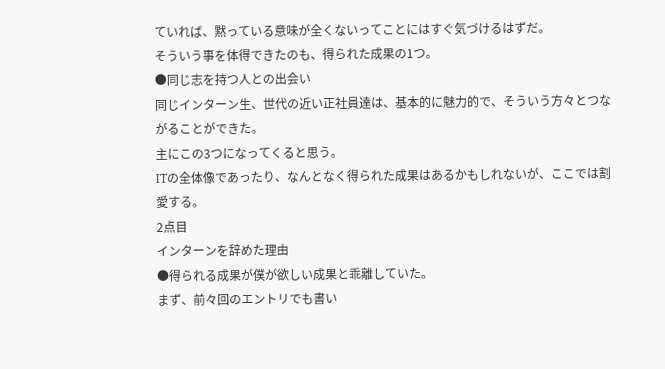ていれば、黙っている意味が全くないってことにはすぐ気づけるはずだ。
そういう事を体得できたのも、得られた成果の1つ。
●同じ志を持つ人との出会い
同じインターン生、世代の近い正社員達は、基本的に魅力的で、そういう方々とつながることができた。
主にこの3つになってくると思う。
ITの全体像であったり、なんとなく得られた成果はあるかもしれないが、ここでは割愛する。
2点目
インターンを辞めた理由
●得られる成果が僕が欲しい成果と乖離していた。
まず、前々回のエントリでも書い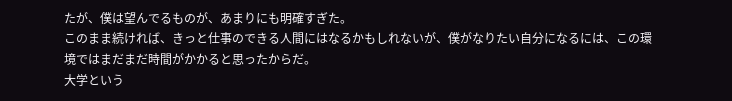たが、僕は望んでるものが、あまりにも明確すぎた。
このまま続ければ、きっと仕事のできる人間にはなるかもしれないが、僕がなりたい自分になるには、この環境ではまだまだ時間がかかると思ったからだ。
大学という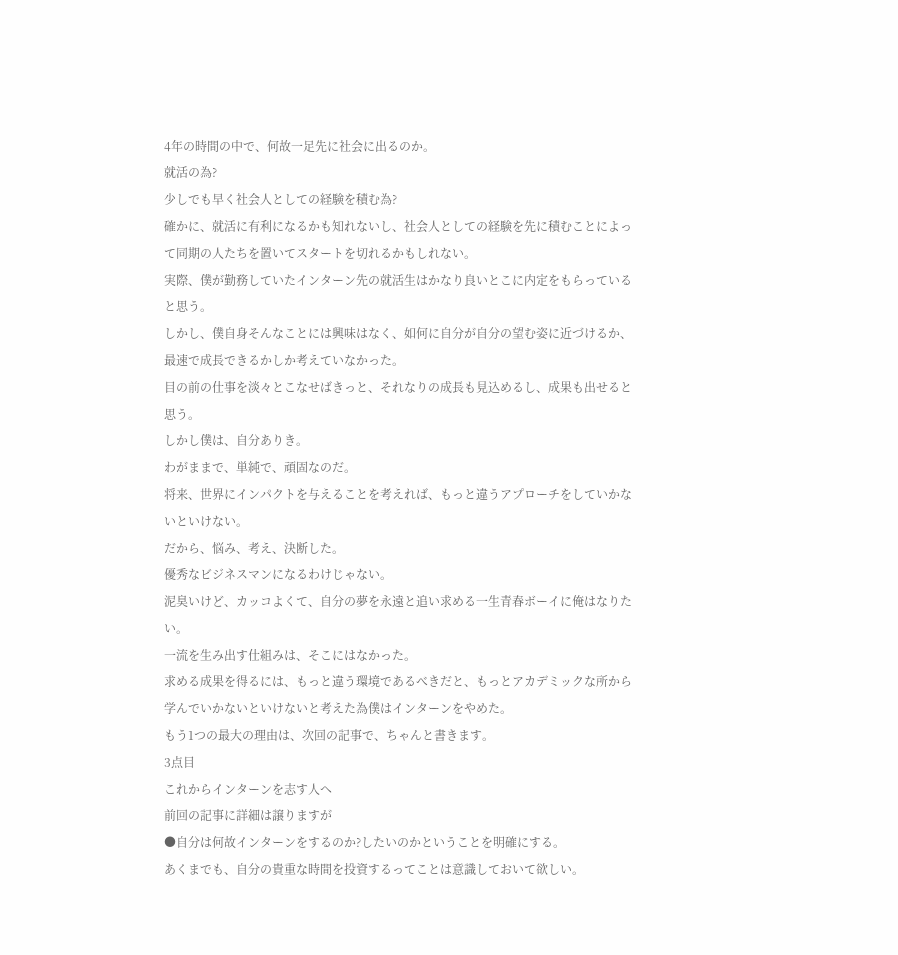4年の時間の中で、何故一足先に社会に出るのか。
就活の為?
少しでも早く社会人としての経験を積む為?
確かに、就活に有利になるかも知れないし、社会人としての経験を先に積むことによって同期の人たちを置いてスタートを切れるかもしれない。
実際、僕が勤務していたインターン先の就活生はかなり良いとこに内定をもらっていると思う。
しかし、僕自身そんなことには興味はなく、如何に自分が自分の望む姿に近づけるか、最速で成長できるかしか考えていなかった。
目の前の仕事を淡々とこなせばきっと、それなりの成長も見込めるし、成果も出せると思う。
しかし僕は、自分ありき。
わがままで、単純で、頑固なのだ。
将来、世界にインパクトを与えることを考えれば、もっと違うアプローチをしていかないといけない。
だから、悩み、考え、決断した。
優秀なビジネスマンになるわけじゃない。
泥臭いけど、カッコよくて、自分の夢を永遠と追い求める一生青春ボーイに俺はなりたい。
一流を生み出す仕組みは、そこにはなかった。
求める成果を得るには、もっと違う環境であるべきだと、もっとアカデミックな所から学んでいかないといけないと考えた為僕はインターンをやめた。
もう1つの最大の理由は、次回の記事で、ちゃんと書きます。
3点目
これからインターンを志す人へ
前回の記事に詳細は譲りますが
●自分は何故インターンをするのか?したいのかということを明確にする。
あくまでも、自分の貴重な時間を投資するってことは意識しておいて欲しい。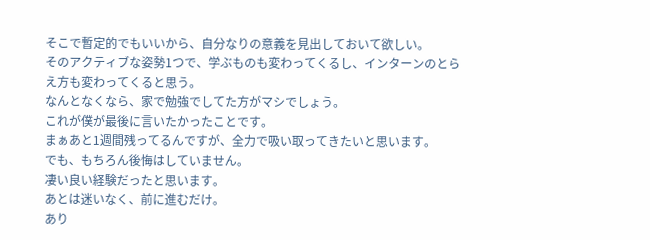そこで暫定的でもいいから、自分なりの意義を見出しておいて欲しい。
そのアクティブな姿勢1つで、学ぶものも変わってくるし、インターンのとらえ方も変わってくると思う。
なんとなくなら、家で勉強でしてた方がマシでしょう。
これが僕が最後に言いたかったことです。
まぁあと1週間残ってるんですが、全力で吸い取ってきたいと思います。
でも、もちろん後悔はしていません。
凄い良い経験だったと思います。
あとは迷いなく、前に進むだけ。
あり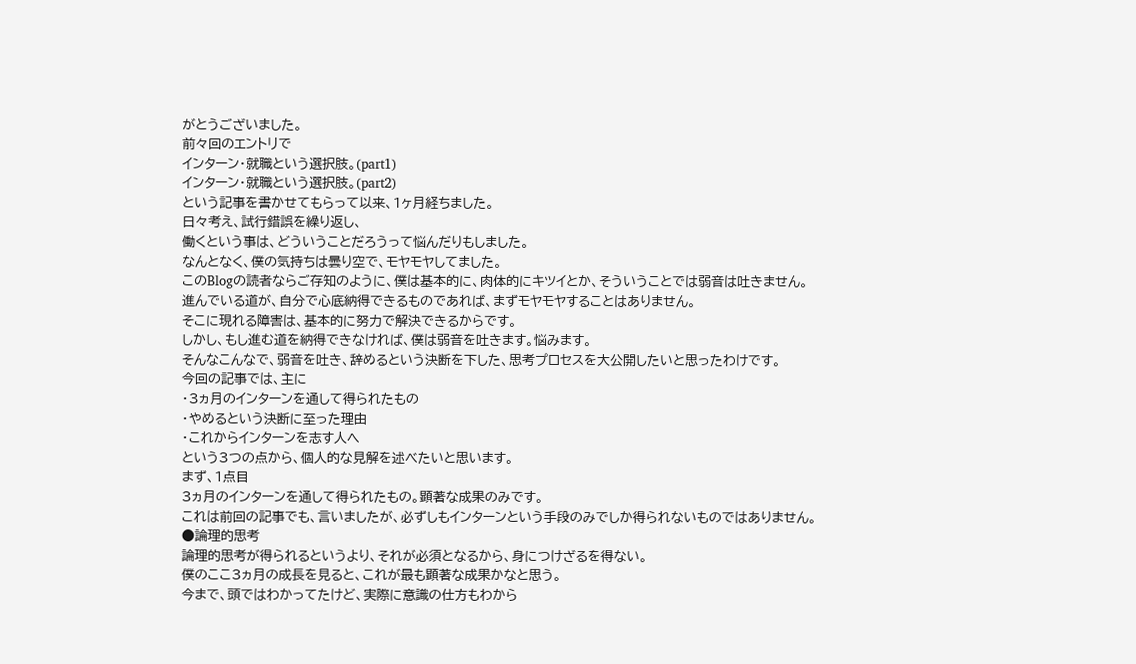がとうございました。
前々回のエントリで
インターン・就職という選択肢。(part1)
インターン・就職という選択肢。(part2)
という記事を書かせてもらって以来、1ヶ月経ちました。
日々考え、試行錯誤を繰り返し、
働くという事は、どういうことだろうって悩んだりもしました。
なんとなく、僕の気持ちは曇り空で、モヤモヤしてました。
このBlogの読者ならご存知のように、僕は基本的に、肉体的にキツイとか、そういうことでは弱音は吐きません。
進んでいる道が、自分で心底納得できるものであれば、まずモヤモヤすることはありません。
そこに現れる障害は、基本的に努力で解決できるからです。
しかし、もし進む道を納得できなければ、僕は弱音を吐きます。悩みます。
そんなこんなで、弱音を吐き、辞めるという決断を下した、思考プロセスを大公開したいと思ったわけです。
今回の記事では、主に
・3ヵ月のインターンを通して得られたもの
・やめるという決断に至った理由
・これからインターンを志す人へ
という3つの点から、個人的な見解を述べたいと思います。
まず、1点目
3ヵ月のインターンを通して得られたもの。顕著な成果のみです。
これは前回の記事でも、言いましたが、必ずしもインターンという手段のみでしか得られないものではありません。
●論理的思考
論理的思考が得られるというより、それが必須となるから、身につけざるを得ない。
僕のここ3ヵ月の成長を見ると、これが最も顕著な成果かなと思う。
今まで、頭ではわかってたけど、実際に意識の仕方もわから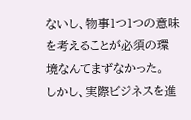ないし、物事1つ1つの意味を考えることが必須の環境なんてまずなかった。
しかし、実際ビジネスを進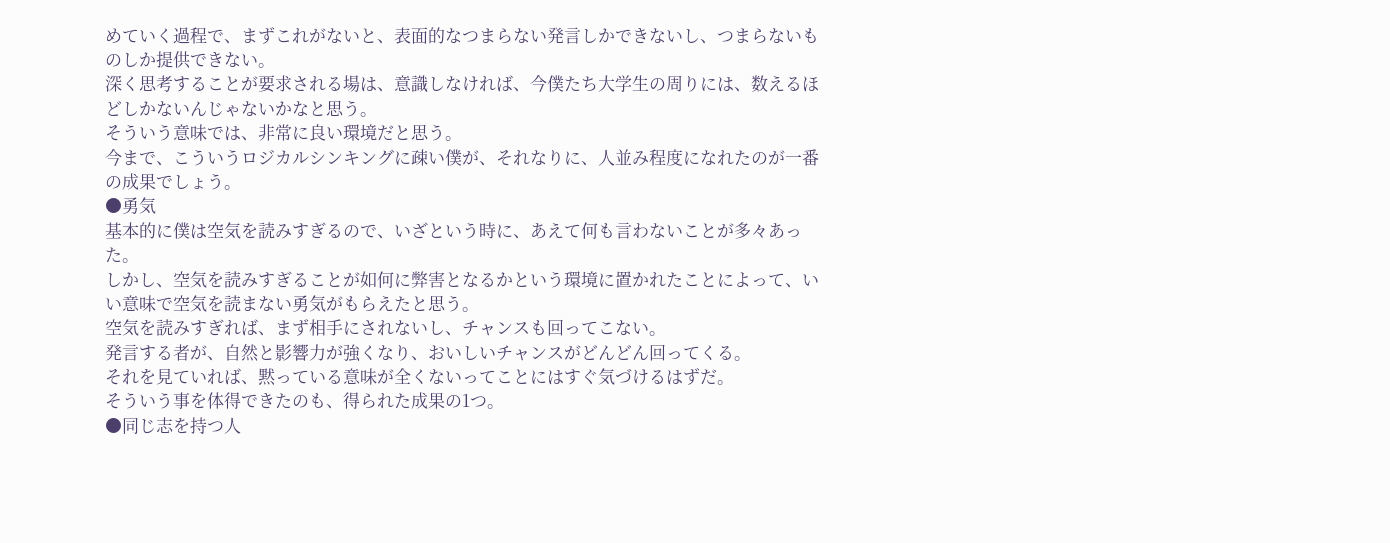めていく過程で、まずこれがないと、表面的なつまらない発言しかできないし、つまらないものしか提供できない。
深く思考することが要求される場は、意識しなければ、今僕たち大学生の周りには、数えるほどしかないんじゃないかなと思う。
そういう意味では、非常に良い環境だと思う。
今まで、こういうロジカルシンキングに疎い僕が、それなりに、人並み程度になれたのが一番の成果でしょう。
●勇気
基本的に僕は空気を読みすぎるので、いざという時に、あえて何も言わないことが多々あった。
しかし、空気を読みすぎることが如何に弊害となるかという環境に置かれたことによって、いい意味で空気を読まない勇気がもらえたと思う。
空気を読みすぎれば、まず相手にされないし、チャンスも回ってこない。
発言する者が、自然と影響力が強くなり、おいしいチャンスがどんどん回ってくる。
それを見ていれば、黙っている意味が全くないってことにはすぐ気づけるはずだ。
そういう事を体得できたのも、得られた成果の1つ。
●同じ志を持つ人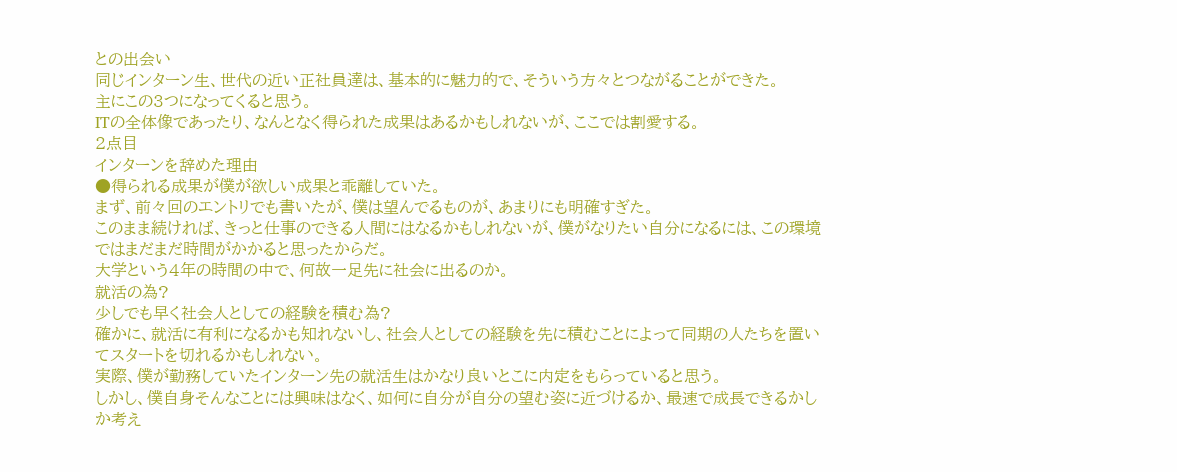との出会い
同じインターン生、世代の近い正社員達は、基本的に魅力的で、そういう方々とつながることができた。
主にこの3つになってくると思う。
ITの全体像であったり、なんとなく得られた成果はあるかもしれないが、ここでは割愛する。
2点目
インターンを辞めた理由
●得られる成果が僕が欲しい成果と乖離していた。
まず、前々回のエントリでも書いたが、僕は望んでるものが、あまりにも明確すぎた。
このまま続ければ、きっと仕事のできる人間にはなるかもしれないが、僕がなりたい自分になるには、この環境ではまだまだ時間がかかると思ったからだ。
大学という4年の時間の中で、何故一足先に社会に出るのか。
就活の為?
少しでも早く社会人としての経験を積む為?
確かに、就活に有利になるかも知れないし、社会人としての経験を先に積むことによって同期の人たちを置いてスタートを切れるかもしれない。
実際、僕が勤務していたインターン先の就活生はかなり良いとこに内定をもらっていると思う。
しかし、僕自身そんなことには興味はなく、如何に自分が自分の望む姿に近づけるか、最速で成長できるかしか考え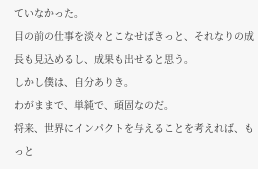ていなかった。
目の前の仕事を淡々とこなせばきっと、それなりの成長も見込めるし、成果も出せると思う。
しかし僕は、自分ありき。
わがままで、単純で、頑固なのだ。
将来、世界にインパクトを与えることを考えれば、もっと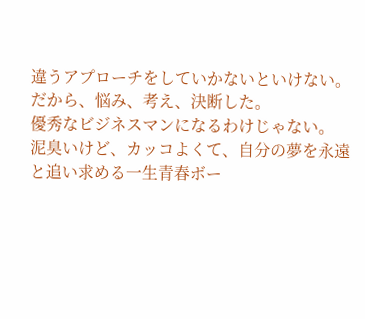違うアプローチをしていかないといけない。
だから、悩み、考え、決断した。
優秀なビジネスマンになるわけじゃない。
泥臭いけど、カッコよくて、自分の夢を永遠と追い求める一生青春ボー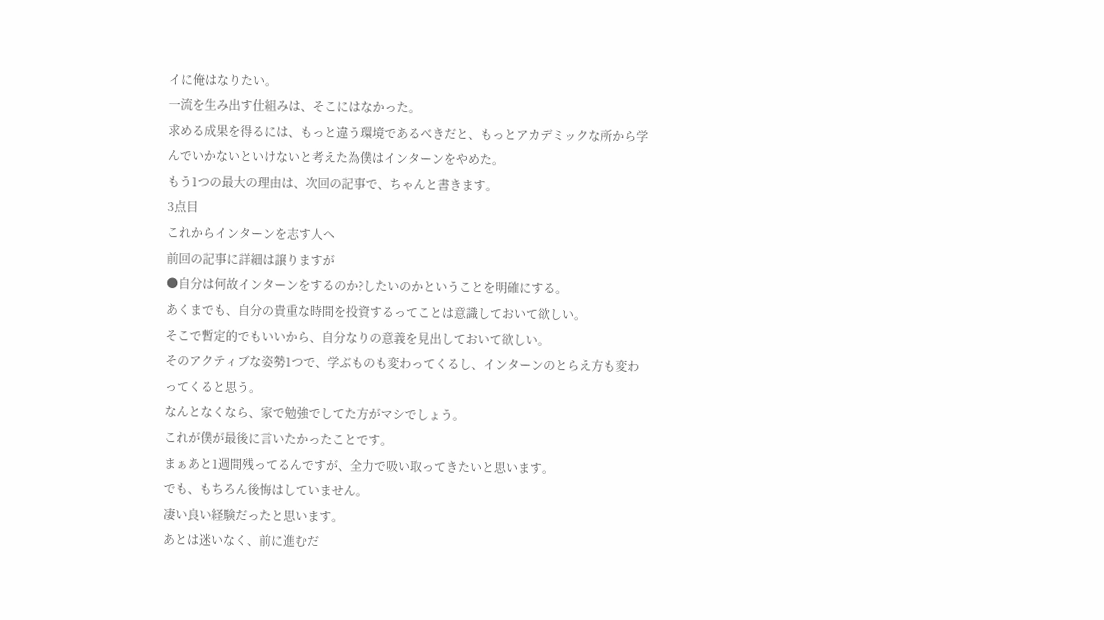イに俺はなりたい。
一流を生み出す仕組みは、そこにはなかった。
求める成果を得るには、もっと違う環境であるべきだと、もっとアカデミックな所から学んでいかないといけないと考えた為僕はインターンをやめた。
もう1つの最大の理由は、次回の記事で、ちゃんと書きます。
3点目
これからインターンを志す人へ
前回の記事に詳細は譲りますが
●自分は何故インターンをするのか?したいのかということを明確にする。
あくまでも、自分の貴重な時間を投資するってことは意識しておいて欲しい。
そこで暫定的でもいいから、自分なりの意義を見出しておいて欲しい。
そのアクティブな姿勢1つで、学ぶものも変わってくるし、インターンのとらえ方も変わってくると思う。
なんとなくなら、家で勉強でしてた方がマシでしょう。
これが僕が最後に言いたかったことです。
まぁあと1週間残ってるんですが、全力で吸い取ってきたいと思います。
でも、もちろん後悔はしていません。
凄い良い経験だったと思います。
あとは迷いなく、前に進むだ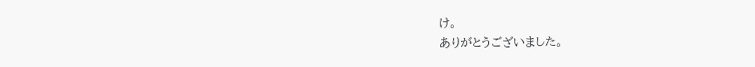け。
ありがとうございました。